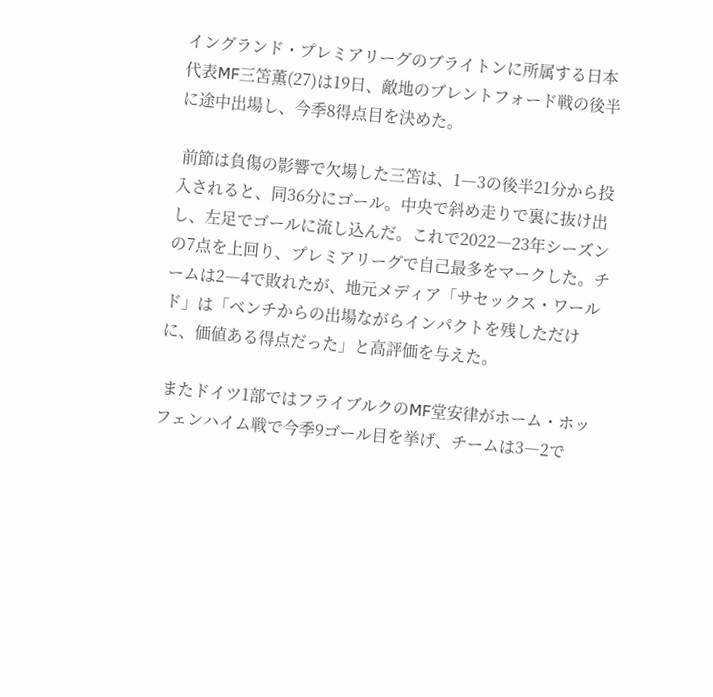イングランド・プレミアリーグのブライトンに所属する日本代表MF三笘薫(27)は19日、敵地のブレントフォード戦の後半に途中出場し、今季8得点目を決めた。

 前節は負傷の影響で欠場した三笘は、1―3の後半21分から投入されると、同36分にゴール。中央で斜め走りで裏に抜け出し、左足でゴールに流し込んだ。これで2022―23年シーズンの7点を上回り、プレミアリーグで自己最多をマークした。チームは2―4で敗れたが、地元メディア「サセックス・ワールド」は「ベンチからの出場ながらインパクトを残しただけに、価値ある得点だった」と高評価を与えた。

 またドイツ1部ではフライブルクのMF堂安律がホーム・ホッフェンハイム戦で今季9ゴール目を挙げ、チームは3―2で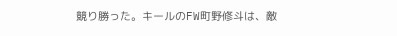競り勝った。キールのFW町野修斗は、敵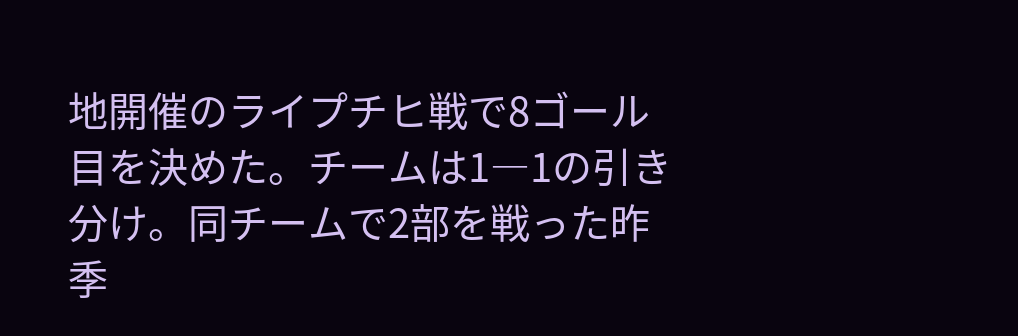地開催のライプチヒ戦で8ゴール目を決めた。チームは1―1の引き分け。同チームで2部を戦った昨季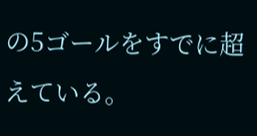の5ゴールをすでに超えている。